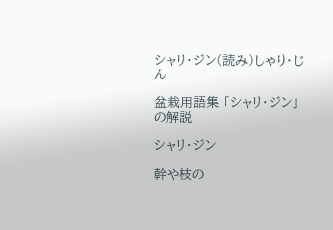シャリ・ジン(読み)しゃり・じん

盆栽用語集 「シャリ・ジン」の解説

シャリ・ジン

幹や枝の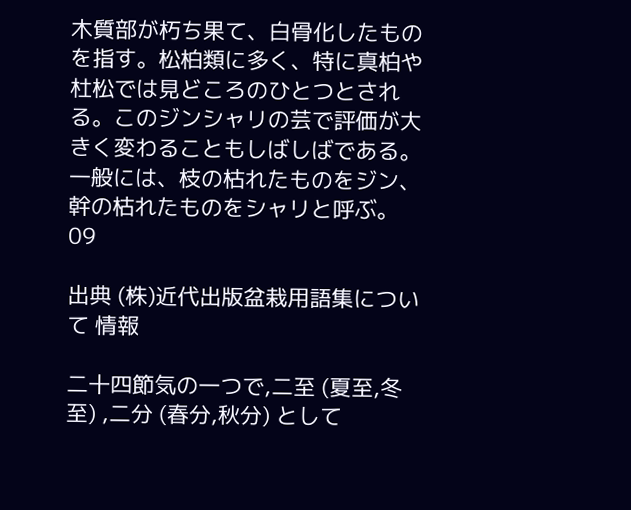木質部が朽ち果て、白骨化したものを指す。松柏類に多く、特に真柏や杜松では見どころのひとつとされる。このジンシャリの芸で評価が大きく変わることもしばしばである。
一般には、枝の枯れたものをジン、幹の枯れたものをシャリと呼ぶ。
09

出典 (株)近代出版盆栽用語集について 情報

二十四節気の一つで,二至 (夏至,冬至) ,二分 (春分,秋分) として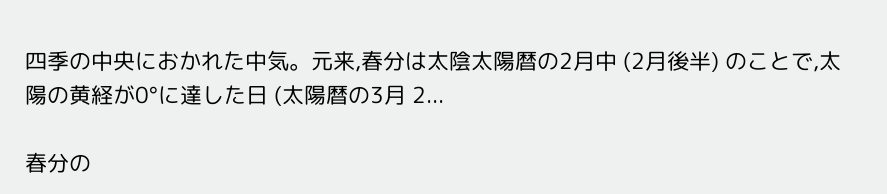四季の中央におかれた中気。元来,春分は太陰太陽暦の2月中 (2月後半) のことで,太陽の黄経が0°に達した日 (太陽暦の3月 2...

春分の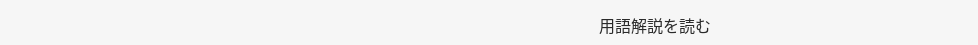用語解説を読む